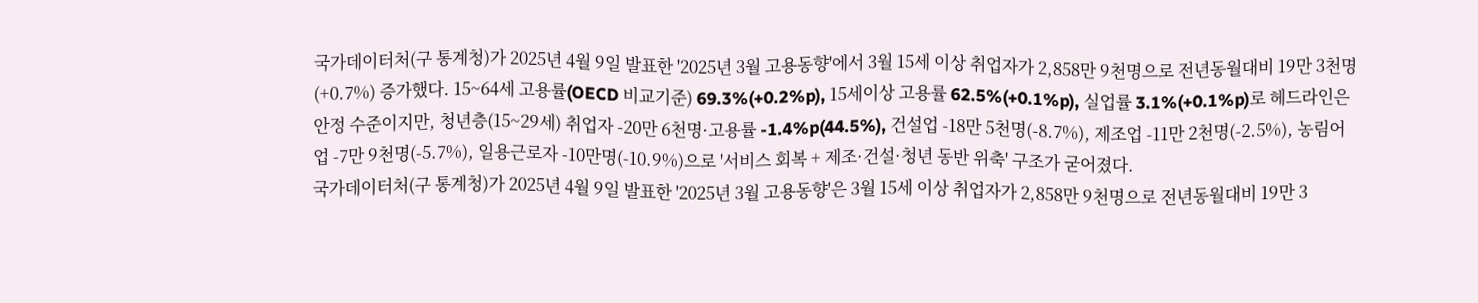국가데이터처(구 통계청)가 2025년 4월 9일 발표한 '2025년 3월 고용동향'에서 3월 15세 이상 취업자가 2,858만 9천명으로 전년동월대비 19만 3천명(+0.7%) 증가했다. 15~64세 고용률(OECD 비교기준) 69.3%(+0.2%p), 15세이상 고용률 62.5%(+0.1%p), 실업률 3.1%(+0.1%p)로 헤드라인은 안정 수준이지만, 청년층(15~29세) 취업자 -20만 6천명·고용률 -1.4%p(44.5%), 건설업 -18만 5천명(-8.7%), 제조업 -11만 2천명(-2.5%), 농림어업 -7만 9천명(-5.7%), 일용근로자 -10만명(-10.9%)으로 '서비스 회복 + 제조·건설·청년 동반 위축' 구조가 굳어졌다.
국가데이터처(구 통계청)가 2025년 4월 9일 발표한 '2025년 3월 고용동향'은 3월 15세 이상 취업자가 2,858만 9천명으로 전년동월대비 19만 3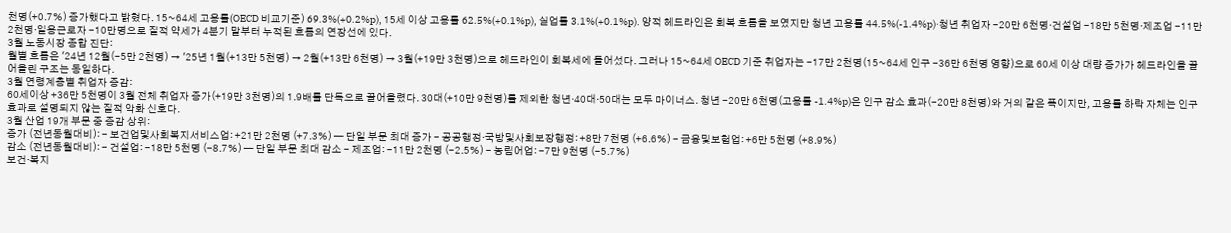천명(+0.7%) 증가했다고 밝혔다. 15~64세 고용률(OECD 비교기준) 69.3%(+0.2%p), 15세 이상 고용률 62.5%(+0.1%p), 실업률 3.1%(+0.1%p). 양적 헤드라인은 회복 흐름을 보였지만 청년 고용률 44.5%(-1.4%p)·청년 취업자 -20만 6천명·건설업 -18만 5천명·제조업 -11만 2천명·일용근로자 -10만명으로 질적 약세가 4분기 말부터 누적된 흐름의 연장선에 있다.
3월 노동시장 종합 진단:
월별 흐름은 '24년 12월(-5만 2천명) → '25년 1월(+13만 5천명) → 2월(+13만 6천명) → 3월(+19만 3천명)으로 헤드라인이 회복세에 들어섰다. 그러나 15~64세 OECD 기준 취업자는 -17만 2천명(15~64세 인구 -36만 6천명 영향)으로 60세 이상 대량 증가가 헤드라인을 끌어올린 구조는 동일하다.
3월 연령계층별 취업자 증감:
60세이상 +36만 5천명이 3월 전체 취업자 증가(+19만 3천명)의 1.9배를 단독으로 끌어올렸다. 30대(+10만 9천명)를 제외한 청년·40대·50대는 모두 마이너스. 청년 -20만 6천명(고용률 -1.4%p)은 인구 감소 효과(-20만 8천명)와 거의 같은 폭이지만, 고용률 하락 자체는 인구 효과로 설명되지 않는 질적 악화 신호다.
3월 산업 19개 부문 중 증감 상위:
증가 (전년동월대비): - 보건업및사회복지서비스업: +21만 2천명 (+7.3%) — 단일 부문 최대 증가 - 공공행정·국방및사회보장행정: +8만 7천명 (+6.6%) - 금융및보험업: +6만 5천명 (+8.9%)
감소 (전년동월대비): - 건설업: -18만 5천명 (-8.7%) — 단일 부문 최대 감소 - 제조업: -11만 2천명 (-2.5%) - 농림어업: -7만 9천명 (-5.7%)
보건·복지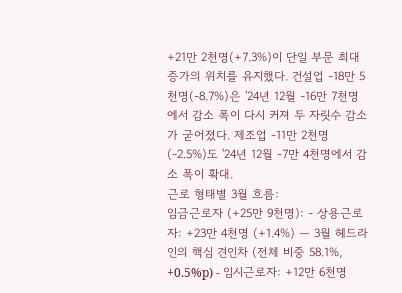+21만 2천명(+7.3%)이 단일 부문 최대 증가의 위치를 유지했다. 건설업 -18만 5천명(-8.7%)은 '24년 12월 -16만 7천명에서 감소 폭이 다시 커져 두 자릿수 감소가 굳어졌다. 제조업 -11만 2천명(-2.5%)도 '24년 12월 -7만 4천명에서 감소 폭이 확대.
근로 형태별 3월 흐름:
임금근로자 (+25만 9천명): - 상용근로자: +23만 4천명 (+1.4%) — 3월 헤드라인의 핵심 견인차 (전체 비중 58.1%, +0.5%p) - 임시근로자: +12만 6천명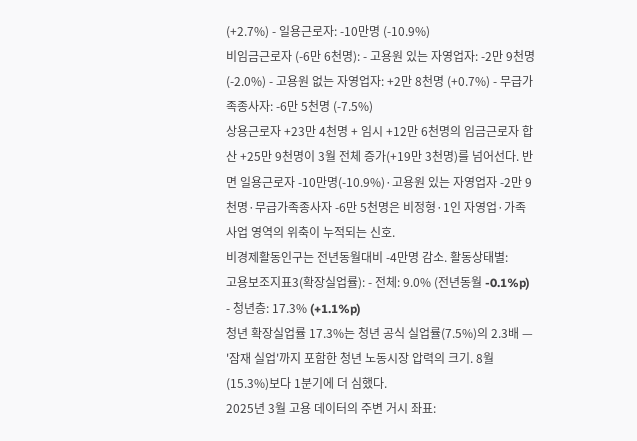(+2.7%) - 일용근로자: -10만명 (-10.9%)
비임금근로자 (-6만 6천명): - 고용원 있는 자영업자: -2만 9천명 (-2.0%) - 고용원 없는 자영업자: +2만 8천명 (+0.7%) - 무급가족종사자: -6만 5천명 (-7.5%)
상용근로자 +23만 4천명 + 임시 +12만 6천명의 임금근로자 합산 +25만 9천명이 3월 전체 증가(+19만 3천명)를 넘어선다. 반면 일용근로자 -10만명(-10.9%)·고용원 있는 자영업자 -2만 9천명·무급가족종사자 -6만 5천명은 비정형·1인 자영업·가족 사업 영역의 위축이 누적되는 신호.
비경제활동인구는 전년동월대비 -4만명 감소. 활동상태별:
고용보조지표3(확장실업률): - 전체: 9.0% (전년동월 -0.1%p) - 청년층: 17.3% (+1.1%p)
청년 확장실업률 17.3%는 청년 공식 실업률(7.5%)의 2.3배 — '잠재 실업'까지 포함한 청년 노동시장 압력의 크기. 8월(15.3%)보다 1분기에 더 심했다.
2025년 3월 고용 데이터의 주변 거시 좌표: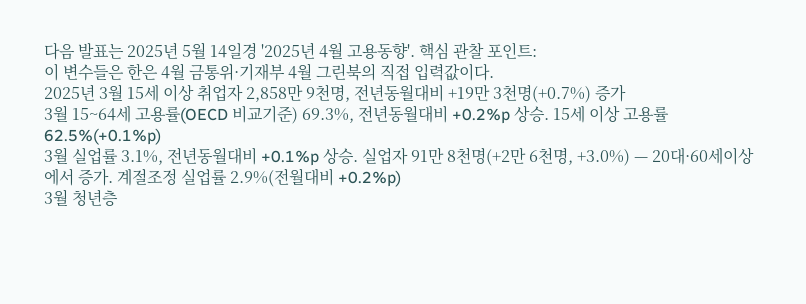다음 발표는 2025년 5월 14일경 '2025년 4월 고용동향'. 핵심 관찰 포인트:
이 변수들은 한은 4월 금통위·기재부 4월 그린북의 직접 입력값이다.
2025년 3월 15세 이상 취업자 2,858만 9천명, 전년동월대비 +19만 3천명(+0.7%) 증가
3월 15~64세 고용률(OECD 비교기준) 69.3%, 전년동월대비 +0.2%p 상승. 15세 이상 고용률 62.5%(+0.1%p)
3월 실업률 3.1%, 전년동월대비 +0.1%p 상승. 실업자 91만 8천명(+2만 6천명, +3.0%) — 20대·60세이상에서 증가. 계절조정 실업률 2.9%(전월대비 +0.2%p)
3월 청년층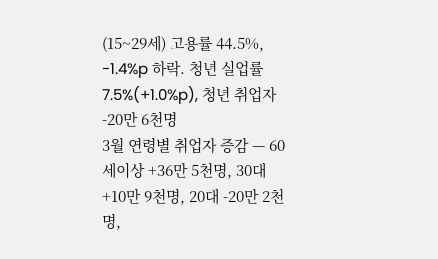(15~29세) 고용률 44.5%, -1.4%p 하락. 청년 실업률 7.5%(+1.0%p), 청년 취업자 -20만 6천명
3월 연령별 취업자 증감 — 60세이상 +36만 5천명, 30대 +10만 9천명, 20대 -20만 2천명,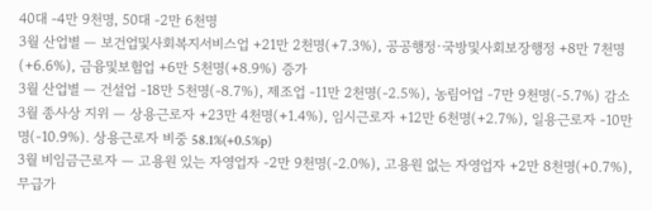40대 -4만 9천명, 50대 -2만 6천명
3월 산업별 — 보건업및사회복지서비스업 +21만 2천명(+7.3%), 공공행정·국방및사회보장행정 +8만 7천명(+6.6%), 금융및보험업 +6만 5천명(+8.9%) 증가
3월 산업별 — 건설업 -18만 5천명(-8.7%), 제조업 -11만 2천명(-2.5%), 농림어업 -7만 9천명(-5.7%) 감소
3월 종사상 지위 — 상용근로자 +23만 4천명(+1.4%), 임시근로자 +12만 6천명(+2.7%), 일용근로자 -10만명(-10.9%). 상용근로자 비중 58.1%(+0.5%p)
3월 비임금근로자 — 고용원 있는 자영업자 -2만 9천명(-2.0%), 고용원 없는 자영업자 +2만 8천명(+0.7%), 무급가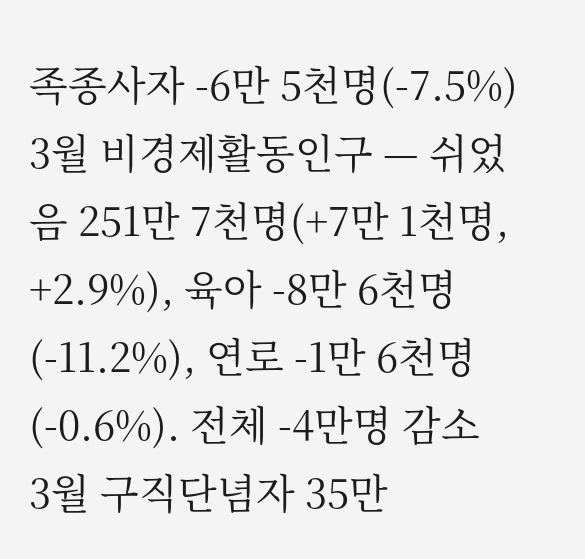족종사자 -6만 5천명(-7.5%)
3월 비경제활동인구 — 쉬었음 251만 7천명(+7만 1천명, +2.9%), 육아 -8만 6천명(-11.2%), 연로 -1만 6천명(-0.6%). 전체 -4만명 감소
3월 구직단념자 35만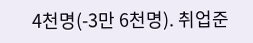4천명(-3만 6천명). 취업준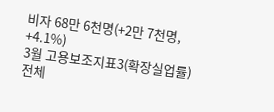비자 68만 6천명(+2만 7천명, +4.1%)
3월 고용보조지표3(확장실업률) 전체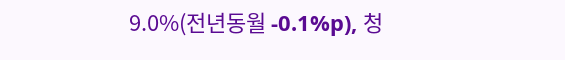9.0%(전년동월 -0.1%p), 청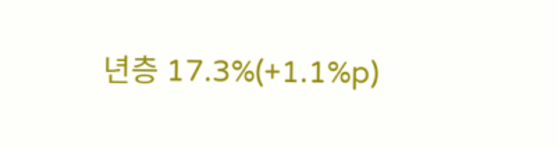년층 17.3%(+1.1%p)